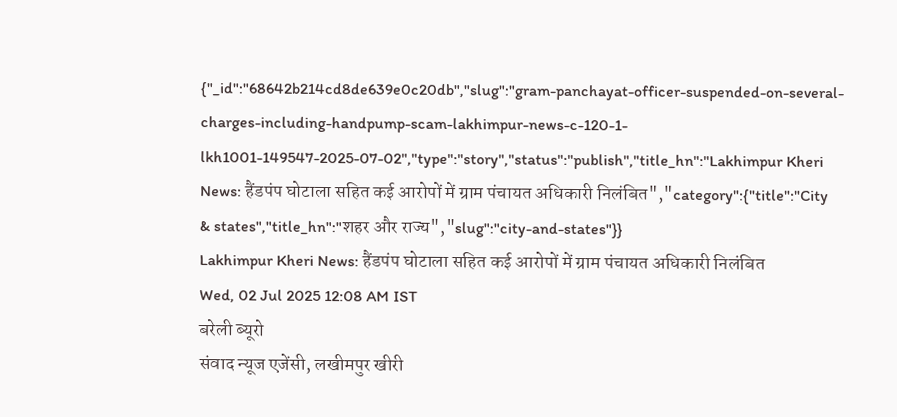{"_id":"68642b214cd8de639e0c20db","slug":"gram-panchayat-officer-suspended-on-several-charges-including-handpump-scam-lakhimpur-news-c-120-1-lkh1001-149547-2025-07-02","type":"story","status":"publish","title_hn":"Lakhimpur Kheri News: हैंडपंप घोटाला सहित कई आरोपों में ग्राम पंचायत अधिकारी निलंबित","category":{"title":"City & states","title_hn":"शहर और राज्य","slug":"city-and-states"}}
Lakhimpur Kheri News: हैंडपंप घोटाला सहित कई आरोपों में ग्राम पंचायत अधिकारी निलंबित
Wed, 02 Jul 2025 12:08 AM IST
बरेली ब्यूरो
संवाद न्यूज एजेंसी, लखीमपुर खीरी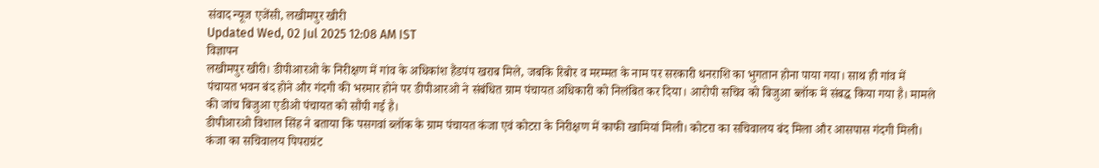संवाद न्यूज एजेंसी, लखीमपुर खीरी
Updated Wed, 02 Jul 2025 12:08 AM IST
विज्ञापन
लखीमपुर खीरी। डीपीआरओ के निरीक्षण में गांव के अधिकांश हैंडपंप खराब मिले, जबकि रिबोर व मरम्मत के नाम पर सरकारी धनराशि का भुगतान होना पाया गया। साथ ही गांव में पंचायत भवन बंद होने और गंदगी की भरमार होने पर डीपीआरओ ने संबंधित ग्राम पंचायत अधिकारी को निलंबित कर दिया। आरोपी सचिव को बिजुआ ब्लॉक में संबद्ध किया गया है। मामले की जांच बिजुआ एडीओ पंचायत को सौंपी गई है।
डीपीआरओ विशाल सिंह ने बताया कि पसगवां ब्लॉक के ग्राम पंचायत कंजा एवं कोटरा के निरीक्षण में काफी खामियां मिली। कोटरा का सचिवालय बंद मिला और आसपास गंदगी मिली। कंजा का सचिवालय पिपराग्रंट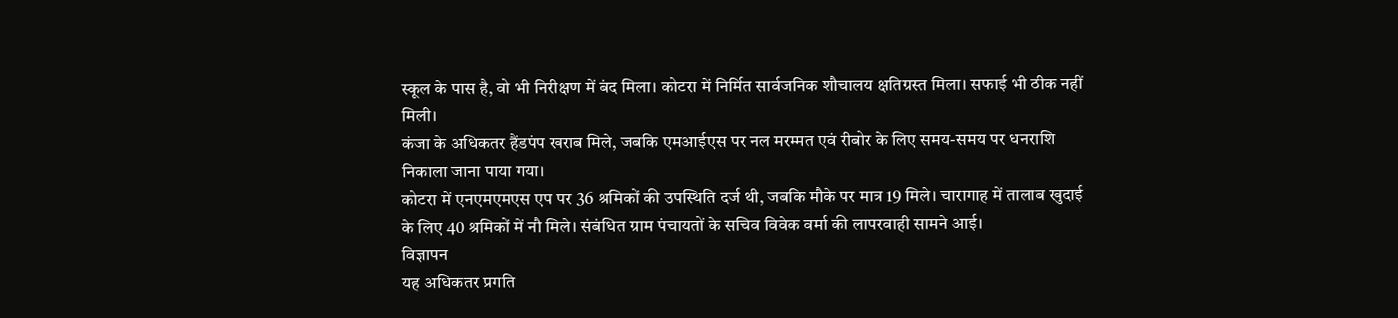स्कूल के पास है, वो भी निरीक्षण में बंद मिला। कोटरा में निर्मित सार्वजनिक शौचालय क्षतिग्रस्त मिला। सफाई भी ठीक नहीं मिली।
कंजा के अधिकतर हैंडपंप खराब मिले, जबकि एमआईएस पर नल मरम्मत एवं रीबोर के लिए समय-समय पर धनराशि निकाला जाना पाया गया।
कोटरा में एनएमएमएस एप पर 36 श्रमिकों की उपस्थिति दर्ज थी, जबकि मौके पर मात्र 19 मिले। चारागाह में तालाब खुदाई के लिए 40 श्रमिकों में नौ मिले। संबंधित ग्राम पंचायतों के सचिव विवेक वर्मा की लापरवाही सामने आई।
विज्ञापन
यह अधिकतर प्रगति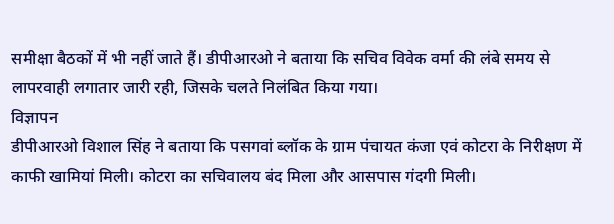समीक्षा बैठकों में भी नहीं जाते हैं। डीपीआरओ ने बताया कि सचिव विवेक वर्मा की लंबे समय से लापरवाही लगातार जारी रही, जिसके चलते निलंबित किया गया।
विज्ञापन
डीपीआरओ विशाल सिंह ने बताया कि पसगवां ब्लॉक के ग्राम पंचायत कंजा एवं कोटरा के निरीक्षण में काफी खामियां मिली। कोटरा का सचिवालय बंद मिला और आसपास गंदगी मिली।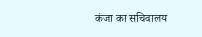कंजा का सचिवालय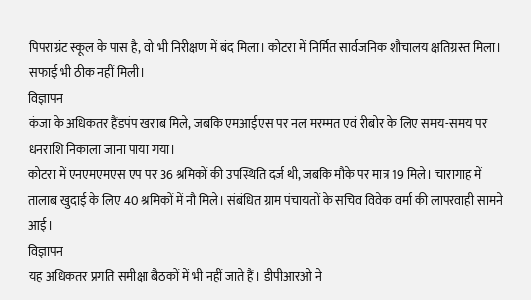पिपराग्रंट स्कूल के पास है, वो भी निरीक्षण में बंद मिला। कोटरा में निर्मित सार्वजनिक शौचालय क्षतिग्रस्त मिला। सफाई भी ठीक नहीं मिली।
विज्ञापन
कंजा के अधिकतर हैंडपंप खराब मिले, जबकि एमआईएस पर नल मरम्मत एवं रीबोर के लिए समय-समय पर धनराशि निकाला जाना पाया गया।
कोटरा में एनएमएमएस एप पर 36 श्रमिकों की उपस्थिति दर्ज थी, जबकि मौके पर मात्र 19 मिले। चारागाह में तालाब खुदाई के लिए 40 श्रमिकों में नौ मिले। संबंधित ग्राम पंचायतों के सचिव विवेक वर्मा की लापरवाही सामने आई।
विज्ञापन
यह अधिकतर प्रगति समीक्षा बैठकों में भी नहीं जाते हैं। डीपीआरओ ने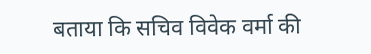बताया कि सचिव विवेक वर्मा की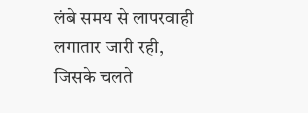लंबे समय से लापरवाही लगातार जारी रही, जिसके चलते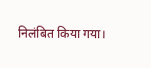निलंबित किया गया।